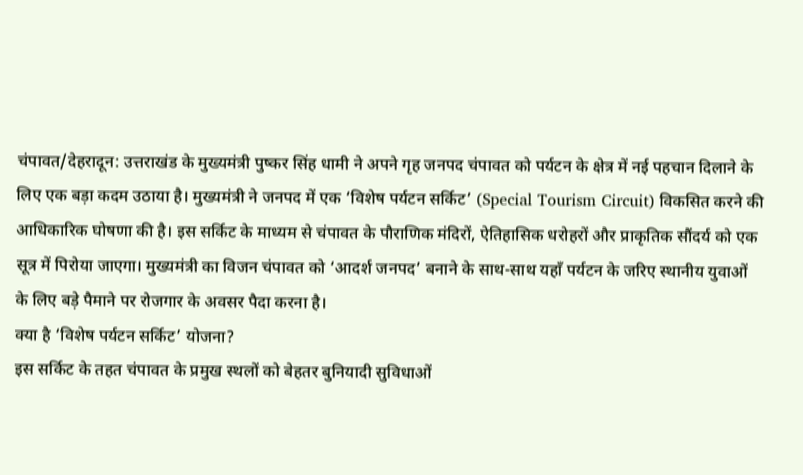चंपावत/देहरादून: उत्तराखंड के मुख्यमंत्री पुष्कर सिंह धामी ने अपने गृह जनपद चंपावत को पर्यटन के क्षेत्र में नई पहचान दिलाने के लिए एक बड़ा कदम उठाया है। मुख्यमंत्री ने जनपद में एक ‘विशेष पर्यटन सर्किट’ (Special Tourism Circuit) विकसित करने की आधिकारिक घोषणा की है। इस सर्किट के माध्यम से चंपावत के पौराणिक मंदिरों, ऐतिहासिक धरोहरों और प्राकृतिक सौंदर्य को एक सूत्र में पिरोया जाएगा। मुख्यमंत्री का विजन चंपावत को ‘आदर्श जनपद’ बनाने के साथ-साथ यहाँ पर्यटन के जरिए स्थानीय युवाओं के लिए बड़े पैमाने पर रोजगार के अवसर पैदा करना है।
क्या है ‘विशेष पर्यटन सर्किट’ योजना?
इस सर्किट के तहत चंपावत के प्रमुख स्थलों को बेहतर बुनियादी सुविधाओं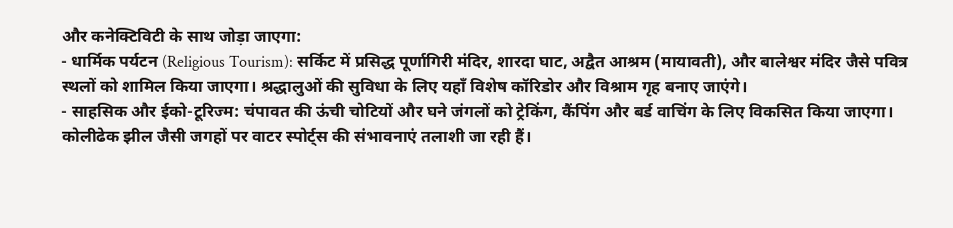और कनेक्टिविटी के साथ जोड़ा जाएगा:
- धार्मिक पर्यटन (Religious Tourism): सर्किट में प्रसिद्ध पूर्णागिरी मंदिर, शारदा घाट, अद्वैत आश्रम (मायावती), और बालेश्वर मंदिर जैसे पवित्र स्थलों को शामिल किया जाएगा। श्रद्धालुओं की सुविधा के लिए यहाँ विशेष कॉरिडोर और विश्राम गृह बनाए जाएंगे।
- साहसिक और ईको-टूरिज्म: चंपावत की ऊंची चोटियों और घने जंगलों को ट्रेकिंग, कैंपिंग और बर्ड वाचिंग के लिए विकसित किया जाएगा। कोलीढेक झील जैसी जगहों पर वाटर स्पोर्ट्स की संभावनाएं तलाशी जा रही हैं।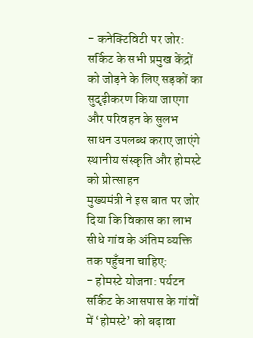- कनेक्टिविटी पर जोर: सर्किट के सभी प्रमुख केंद्रों को जोड़ने के लिए सड़कों का सुदृढ़ीकरण किया जाएगा और परिवहन के सुलभ साधन उपलब्ध कराए जाएंगे
स्थानीय संस्कृति और होमस्टे को प्रोत्साहन
मुख्यमंत्री ने इस बात पर जोर दिया कि विकास का लाभ सीधे गांव के अंतिम व्यक्ति तक पहुँचना चाहिए:
- होमस्टे योजना: पर्यटन सर्किट के आसपास के गांवों में ‘होमस्टे’ को बढ़ावा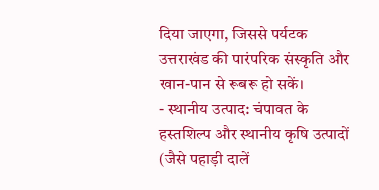दिया जाएगा, जिससे पर्यटक उत्तराखंड की पारंपरिक संस्कृति और खान-पान से रूबरू हो सकें।
- स्थानीय उत्पाद: चंपावत के हस्तशिल्प और स्थानीय कृषि उत्पादों (जैसे पहाड़ी दालें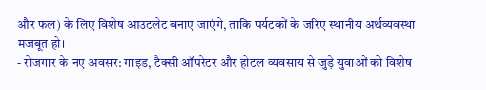और फल) के लिए विशेष आउटलेट बनाए जाएंगे, ताकि पर्यटकों के जरिए स्थानीय अर्थव्यवस्था मजबूत हो।
- रोजगार के नए अवसर: गाइड, टैक्सी ऑपरेटर और होटल व्यवसाय से जुड़े युवाओं को विशेष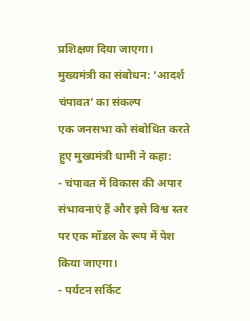प्रशिक्षण दिया जाएगा।
मुख्यमंत्री का संबोधन: ‘आदर्श चंपावत’ का संकल्प
एक जनसभा को संबोधित करते हुए मुख्यमंत्री धामी ने कहा:
- चंपावत में विकास की अपार संभावनाएं हैं और इसे विश्व स्तर पर एक मॉडल के रूप में पेश किया जाएगा।
- पर्यटन सर्किट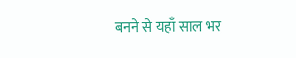बनने से यहाँ साल भर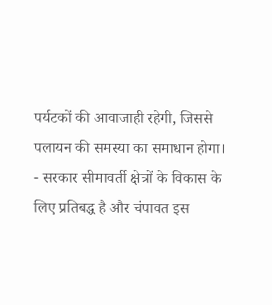पर्यटकों की आवाजाही रहेगी, जिससे पलायन की समस्या का समाधान होगा।
- सरकार सीमावर्ती क्षेत्रों के विकास के लिए प्रतिबद्ध है और चंपावत इस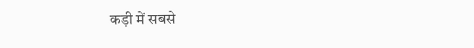कड़ी में सबसे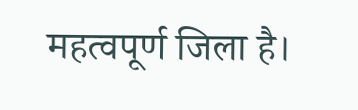महत्वपूर्ण जिला है।